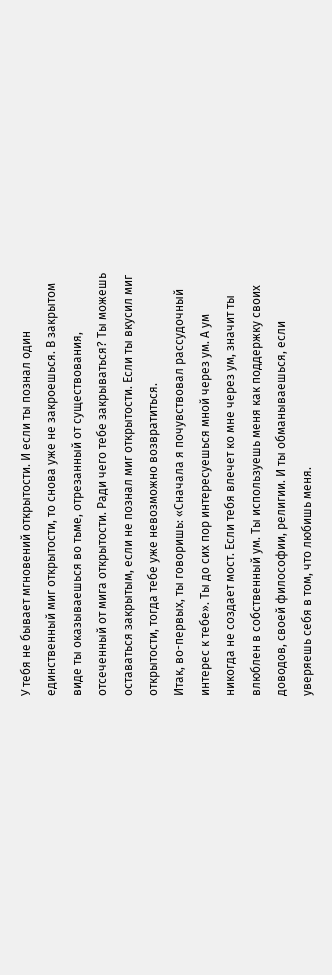У тебя не бывает мгновений открытости. И если ты познал один единственный миг открытости, то снова уже не закроешься. В закрытом виде ты оказываешься во тьме, отрезанный от существования, отсеченный от мига открытости. Ради чего тебе закрываться? Ты можешь оставаться закрытым, если не познал миг открытости. Если ты вкусил миг открытости, тогда тебе уже невозможно возвратиться.
Итак, во-первых, ты говоришь: «Сначала я почувствовал рассудочный интерес к тебе». Ты до сих пор интересуешься мной через ум. А ум никогда не создает мост. Если тебя влечет ко мне через ум, значит ты влюблен в собственный ум. Ты используешь меня как поддержку своих доводов, своей философии, религии. И ты обманываешься, если уверяешь себя в том, что любишь меня.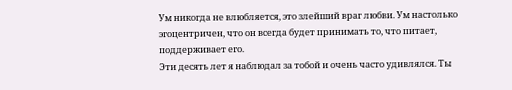Ум никогда не влюбляется, это злейший враг любви. Ум настолько эгоцентричен, что он всегда будет принимать то, что питает, поддерживает его.
Эти десять лет я наблюдал за тобой и очень часто удивлялся. Ты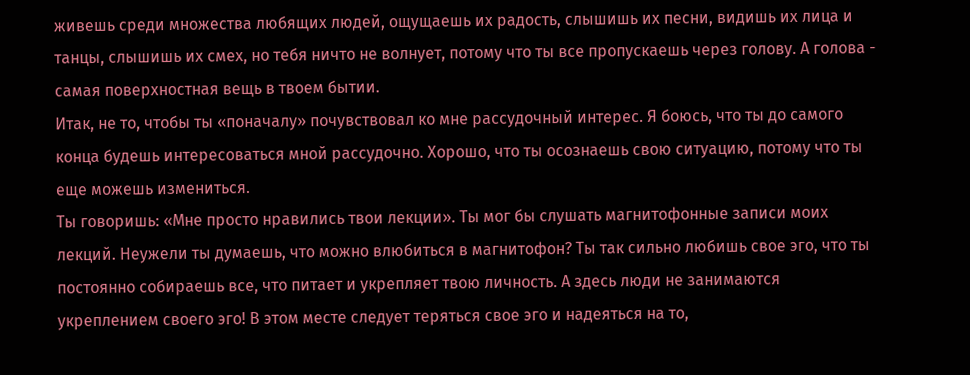живешь среди множества любящих людей, ощущаешь их радость, слышишь их песни, видишь их лица и танцы, слышишь их смех, но тебя ничто не волнует, потому что ты все пропускаешь через голову. А голова - самая поверхностная вещь в твоем бытии.
Итак, не то, чтобы ты «поначалу» почувствовал ко мне рассудочный интерес. Я боюсь, что ты до самого конца будешь интересоваться мной рассудочно. Хорошо, что ты осознаешь свою ситуацию, потому что ты еще можешь измениться.
Ты говоришь: «Мне просто нравились твои лекции». Ты мог бы слушать магнитофонные записи моих лекций. Неужели ты думаешь, что можно влюбиться в магнитофон? Ты так сильно любишь свое эго, что ты постоянно собираешь все, что питает и укрепляет твою личность. А здесь люди не занимаются укреплением своего эго! В этом месте следует теряться свое эго и надеяться на то,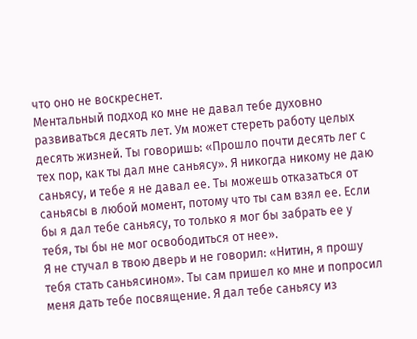что оно не воскреснет.
Ментальный подход ко мне не давал тебе духовно развиваться десять лет. Ум может стереть работу целых десять жизней. Ты говоришь: «Прошло почти десять лег с тех пор, как ты дал мне саньясу». Я никогда никому не даю саньясу, и тебе я не давал ее. Ты можешь отказаться от саньясы в любой момент, потому что ты сам взял ее. Если бы я дал тебе саньясу, то только я мог бы забрать ее у тебя, ты бы не мог освободиться от нее».
Я не стучал в твою дверь и не говорил: «Нитин, я прошу тебя стать саньясином». Ты сам пришел ко мне и попросил меня дать тебе посвящение. Я дал тебе саньясу из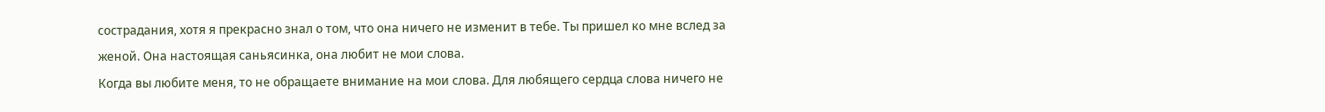сострадания, хотя я прекрасно знал о том, что она ничего не изменит в тебе. Ты пришел ко мне вслед за женой. Она настоящая саньясинка, она любит не мои слова.
Когда вы любите меня, то не обращаете внимание на мои слова. Для любящего сердца слова ничего не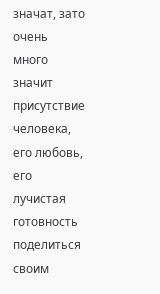значат, зато очень много значит присутствие человека, его любовь, его лучистая готовность поделиться своим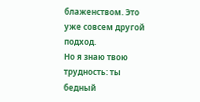блаженством. Это уже совсем другой подход.
Но я знаю твою трудность: ты бедный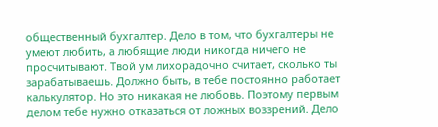общественный бухгалтер. Дело в том, что бухгалтеры не умеют любить, а любящие люди никогда ничего не просчитывают. Твой ум лихорадочно считает, сколько ты зарабатываешь. Должно быть, в тебе постоянно работает калькулятор. Но это никакая не любовь. Поэтому первым делом тебе нужно отказаться от ложных воззрений. Дело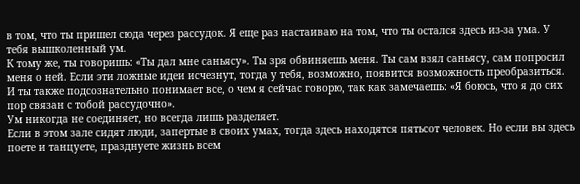в том, что ты пришел сюда через рассудок. Я еще раз настаиваю на том, что ты остался здесь из-за ума. У тебя вышколенный ум.
К тому же, ты говоришь: «Ты дал мне саньясу». Ты зря обвиняешь меня. Ты сам взял саньясу, сам попросил меня о ней. Если эти ложные идеи исчезнут, тогда у тебя, возможно, появится возможность преобразиться. И ты также подсознательно понимает все, о чем я сейчас говорю, так как замечаешь: «Я боюсь, что я до сих пор связан с тобой рассудочно».
Ум никогда не соединяет, но всегда лишь разделяет.
Если в этом зале сидят люди, запертые в своих умах, тогда здесь находятся пятьсот человек. Но если вы здесь поете и танцуете, празднуете жизнь всем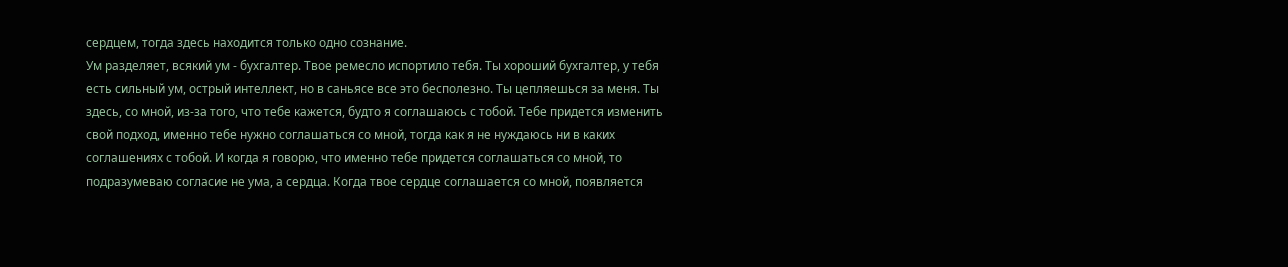сердцем, тогда здесь находится только одно сознание.
Ум разделяет, всякий ум - бухгалтер. Твое ремесло испортило тебя. Ты хороший бухгалтер, у тебя есть сильный ум, острый интеллект, но в саньясе все это бесполезно. Ты цепляешься за меня. Ты здесь, со мной, из-за того, что тебе кажется, будто я соглашаюсь с тобой. Тебе придется изменить свой подход, именно тебе нужно соглашаться со мной, тогда как я не нуждаюсь ни в каких соглашениях с тобой. И когда я говорю, что именно тебе придется соглашаться со мной, то подразумеваю согласие не ума, а сердца. Когда твое сердце соглашается со мной, появляется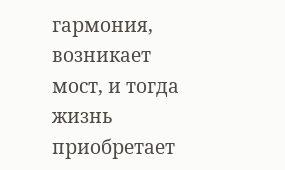гармония, возникает мост, и тогда жизнь приобретает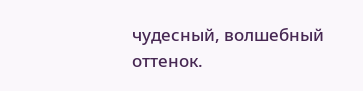чудесный, волшебный оттенок.